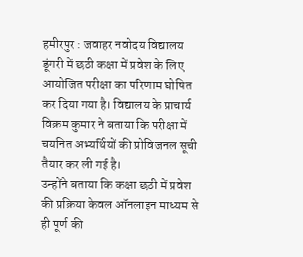हमीरपुर : जवाहर नवोदय विद्यालय डूंगरी में छठी कक्षा में प्रवेश के लिए आयोजित परीक्षा का परिणाम घोषित कर दिया गया है। विद्यालय के प्राचार्य विक्रम कुमार ने बताया कि परीक्षा में चयनित अभ्यर्थियों की प्रोविजनल सूची तैयार कर ली गई है।
उन्होंने बताया कि कक्षा छठी में प्रवेश की प्रक्रिया केवल ऑनलाइन माध्यम से ही पूर्ण की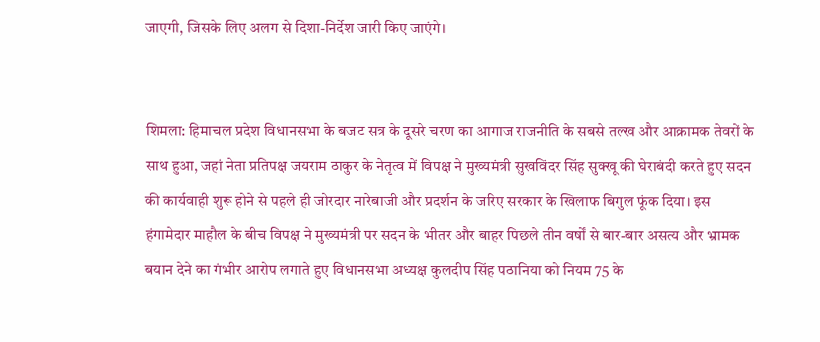जाएगी, जिसके लिए अलग से दिशा-निर्देश जारी किए जाएंगे।


शिमला: हिमाचल प्रदेश विधानसभा के बजट सत्र के दूसरे चरण का आगाज राजनीति के सबसे तल्ख और आक्रामक तेवरों के साथ हुआ, जहां नेता प्रतिपक्ष जयराम ठाकुर के नेतृत्व में विपक्ष ने मुख्यमंत्री सुखविंदर सिंह सुक्खू की घेराबंदी करते हुए सदन की कार्यवाही शुरू होने से पहले ही जोरदार नारेबाजी और प्रदर्शन के जरिए सरकार के खिलाफ बिगुल फूंक दिया। इस हंगामेदार माहौल के बीच विपक्ष ने मुख्यमंत्री पर सदन के भीतर और बाहर पिछले तीन वर्षों से बार-बार असत्य और भ्रामक बयान देने का गंभीर आरोप लगाते हुए विधानसभा अध्यक्ष कुलदीप सिंह पठानिया को नियम 75 के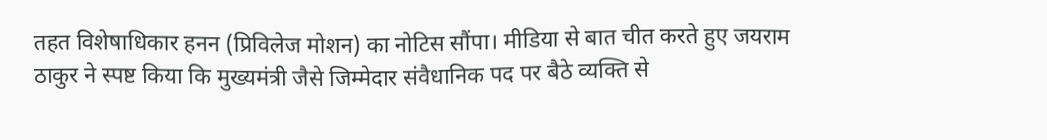तहत विशेषाधिकार हनन (प्रिविलेज मोशन) का नोटिस सौंपा। मीडिया से बात चीत करते हुए जयराम ठाकुर ने स्पष्ट किया कि मुख्यमंत्री जैसे जिम्मेदार संवैधानिक पद पर बैठे व्यक्ति से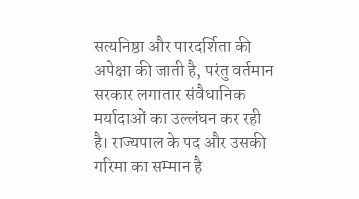सत्यनिष्ठा और पारदर्शिता की अपेक्षा की जाती है, परंतु वर्तमान सरकार लगातार संवैधानिक मर्यादाओं का उल्लंघन कर रही है। राज्यपाल के पद और उसकी गरिमा का सम्मान है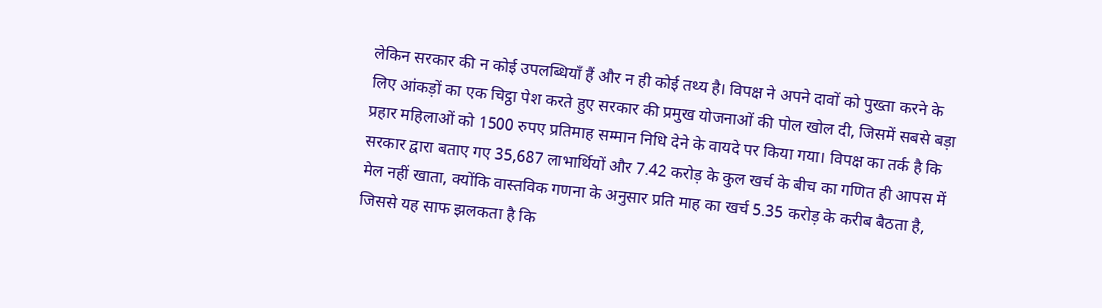लेकिन सरकार की न कोई उपलब्धियाँ हैं और न ही कोई तथ्य है। विपक्ष ने अपने दावों को पुख्ता करने के लिए आंकड़ों का एक चिट्ठा पेश करते हुए सरकार की प्रमुख योजनाओं की पोल खोल दी, जिसमें सबसे बड़ा प्रहार महिलाओं को 1500 रुपए प्रतिमाह सम्मान निधि देने के वायदे पर किया गया। विपक्ष का तर्क है कि सरकार द्वारा बताए गए 35,687 लाभार्थियों और 7.42 करोड़ के कुल खर्च के बीच का गणित ही आपस में मेल नहीं खाता, क्योंकि वास्तविक गणना के अनुसार प्रति माह का खर्च 5.35 करोड़ के करीब बैठता है, जिससे यह साफ झलकता है कि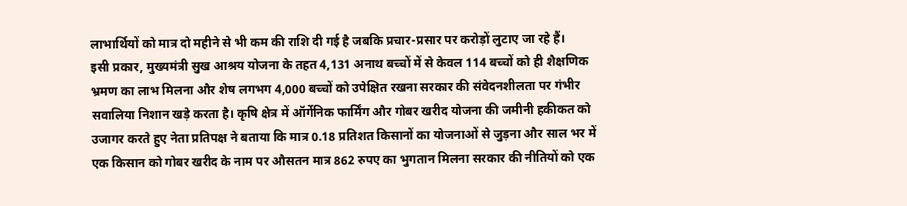लाभार्थियों को मात्र दो महीने से भी कम की राशि दी गई है जबकि प्रचार-प्रसार पर करोड़ों लुटाए जा रहे हैं।
इसी प्रकार, मुख्यमंत्री सुख आश्रय योजना के तहत 4,131 अनाथ बच्चों में से केवल 114 बच्चों को ही शैक्षणिक भ्रमण का लाभ मिलना और शेष लगभग 4,000 बच्चों को उपेक्षित रखना सरकार की संवेदनशीलता पर गंभीर सवालिया निशान खड़े करता है। कृषि क्षेत्र में ऑर्गेनिक फार्मिंग और गोबर खरीद योजना की जमीनी हकीकत को उजागर करते हुए नेता प्रतिपक्ष ने बताया कि मात्र 0.18 प्रतिशत किसानों का योजनाओं से जुड़ना और साल भर में एक किसान को गोबर खरीद के नाम पर औसतन मात्र 862 रुपए का भुगतान मिलना सरकार की नीतियों को एक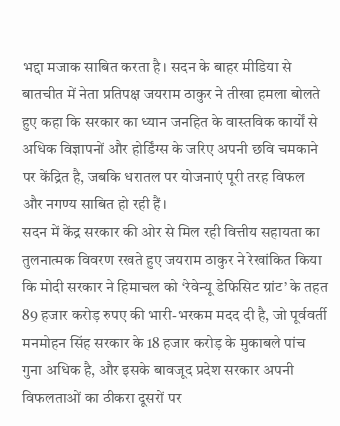भद्दा मजाक साबित करता है। सदन के बाहर मीडिया से बातचीत में नेता प्रतिपक्ष जयराम ठाकुर ने तीखा हमला बोलते हुए कहा कि सरकार का ध्यान जनहित के वास्तविक कार्यों से अधिक विज्ञापनों और होर्डिंग्स के जरिए अपनी छवि चमकाने पर केंद्रित है, जबकि धरातल पर योजनाएं पूरी तरह विफल और नगण्य साबित हो रही हैं।
सदन में केंद्र सरकार की ओर से मिल रही वित्तीय सहायता का तुलनात्मक विवरण रखते हुए जयराम ठाकुर ने रेखांकित किया कि मोदी सरकार ने हिमाचल को ‘रेवेन्यू डेफिसिट ग्रांट’ के तहत 89 हजार करोड़ रुपए की भारी-भरकम मदद दी है, जो पूर्ववर्ती मनमोहन सिंह सरकार के 18 हजार करोड़ के मुकाबले पांच गुना अधिक है, और इसके बावजूद प्रदेश सरकार अपनी विफलताओं का ठीकरा दूसरों पर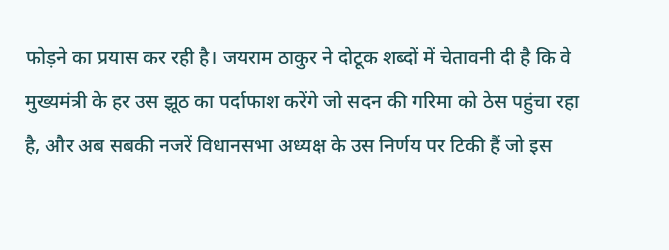फोड़ने का प्रयास कर रही है। जयराम ठाकुर ने दोटूक शब्दों में चेतावनी दी है कि वे मुख्यमंत्री के हर उस झूठ का पर्दाफाश करेंगे जो सदन की गरिमा को ठेस पहुंचा रहा है, और अब सबकी नजरें विधानसभा अध्यक्ष के उस निर्णय पर टिकी हैं जो इस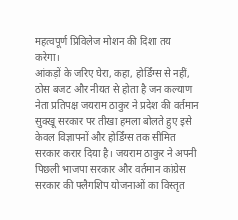महत्वपूर्ण प्रिविलेज मोशन की दिशा तय करेगा।
आंकड़ों के जरिए घेरा, कहा, होर्डिंग्स से नहीं, ठोस बजट और नीयत से होता है जन कल्याण
नेता प्रतिपक्ष जयराम ठाकुर ने प्रदेश की वर्तमान सुक्खू सरकार पर तीखा हमला बोलते हुए इसे केवल विज्ञापनों और होर्डिंग्स तक सीमित सरकार करार दिया है। जयराम ठाकुर ने अपनी पिछली भाजपा सरकार और वर्तमान कांग्रेस सरकार की फ्लैगशिप योजनाओं का विस्तृत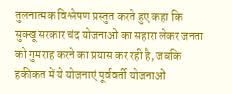तुलनात्मक विश्लेषण प्रस्तुत करते हुए कहा कि सुक्खू सरकार चंद योजनाओं का सहारा लेकर जनता को गुमराह करने का प्रयास कर रही है, जबकि हकीकत में ये योजनाएं पूर्ववर्ती योजनाओं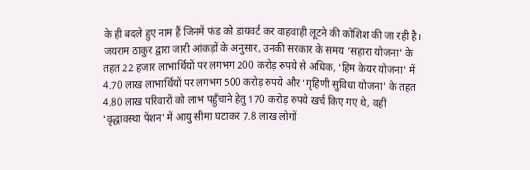के ही बदले हुए नाम हैं जिनमें फंड को डायवर्ट कर वाहवाही लूटने की कोशिश की जा रही है। जयराम ठाकुर द्वारा जारी आंकड़ों के अनुसार, उनकी सरकार के समय ‘सहारा योजना’ के तहत 22 हजार लाभार्थियों पर लगभग 200 करोड़ रुपये से अधिक, ‘हिम केयर योजना’ में 4.70 लाख लाभार्थियों पर लगभग 500 करोड़ रुपये और ‘गृहिणी सुविधा योजना’ के तहत 4.80 लाख परिवारों को लाभ पहुँचाने हेतु 170 करोड़ रुपये खर्च किए गए थे, वहीं ‘वृद्धावस्था पेंशन’ में आयु सीमा घटाकर 7.8 लाख लोगों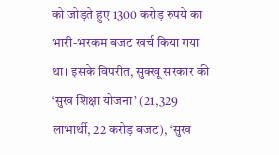को जोड़ते हुए 1300 करोड़ रुपये का भारी-भरकम बजट खर्च किया गया था। इसके विपरीत, सुक्खू सरकार की ‘सुख शिक्षा योजना’ (21,329 लाभार्थी, 22 करोड़ बजट), ‘सुख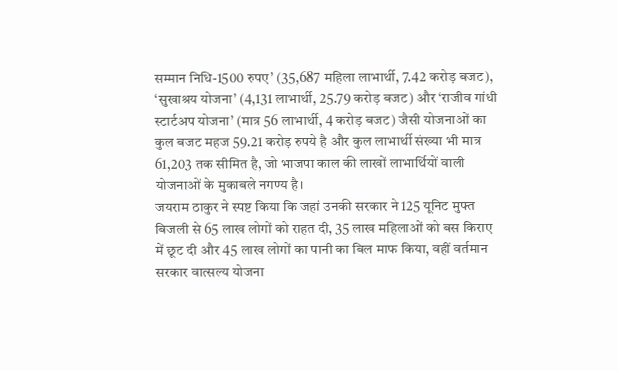सम्मान निधि-1500 रुपए’ (35,687 महिला लाभार्थी, 7.42 करोड़ बजट), ‘सुखाश्रय योजना’ (4,131 लाभार्थी, 25.79 करोड़ बजट) और ‘राजीव गांधी स्टार्टअप योजना’ (मात्र 56 लाभार्थी, 4 करोड़ बजट) जैसी योजनाओं का कुल बजट महज 59.21 करोड़ रुपये है और कुल लाभार्थी संख्या भी मात्र 61,203 तक सीमित है, जो भाजपा काल की लाखों लाभार्थियों वाली योजनाओं के मुकाबले नगण्य है।
जयराम ठाकुर ने स्पष्ट किया कि जहां उनकी सरकार ने 125 यूनिट मुफ्त बिजली से 65 लाख लोगों को राहत दी, 35 लाख महिलाओं को बस किराए में छूट दी और 45 लाख लोगों का पानी का बिल माफ किया, वहीं वर्तमान सरकार वात्सल्य योजना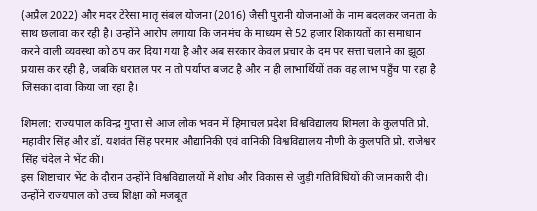(अप्रैल 2022) और मदर टेरेसा मातृ संबल योजना (2016) जैसी पुरानी योजनाओं के नाम बदलकर जनता के साथ छलावा कर रही है। उन्होंने आरोप लगाया कि जनमंच के माध्यम से 52 हजार शिकायतों का समाधान करने वाली व्यवस्था को ठप कर दिया गया है और अब सरकार केवल प्रचार के दम पर सत्ता चलाने का झूठा प्रयास कर रही है, जबकि धरातल पर न तो पर्याप्त बजट है और न ही लाभार्थियों तक वह लाभ पहुँच पा रहा है जिसका दावा किया जा रहा है।

शिमला: राज्यपाल कविन्द्र गुप्ता से आज लोक भवन में हिमाचल प्रदेश विश्वविद्यालय शिमला के कुलपति प्रो. महावीर सिंह और डॉ. यशवंत सिंह परमार औद्यानिकी एवं वानिकी विश्वविद्यालय नौणी के कुलपति प्रो. राजेश्वर सिंह चंदेल ने भेंट की।
इस शिष्टाचार भेंट के दौरान उन्होंने विश्वविद्यालयों में शोध और विकास से जुड़ी गतिविधियों की जानकारी दी। उन्होंने राज्यपाल को उच्च शिक्षा को मजबूत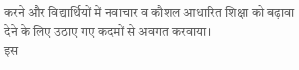करने और विद्यार्थियों में नवाचार व कौशल आधारित शिक्षा को बढ़ावा देने के लिए उठाए गए कदमों से अवगत करवाया।
इस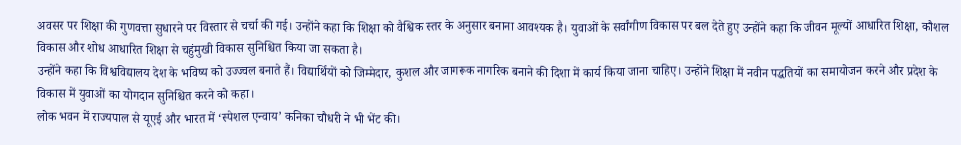अवसर पर शिक्षा की गुणवत्ता सुधारने पर विस्तार से चर्चा की गई। उन्होंने कहा कि शिक्षा को वैश्विक स्तर के अनुसार बनाना आवश्यक है। युवाओं के सर्वांगीण विकास पर बल देते हुए उन्होंने कहा कि जीवन मूल्यों आधारित शिक्षा, कौशल विकास और शोध आधारित शिक्षा से चहुंमुखी विकास सुनिश्चित किया जा सकता है।
उन्होंने कहा कि विश्वविद्यालय देश के भविष्य को उज्ज्वल बनाते हैं। विद्यार्थियों को जिम्मेदार, कुशल और जागरूक नागरिक बनाने की दिशा में कार्य किया जाना चाहिए। उन्होंने शिक्षा में नवीन पद्धतियों का समायोजन करने और प्रदेश के विकास में युवाओं का योगदान सुनिश्चित करने को कहा।
लोक भवन में राज्यपाल से यूएई और भारत में ‘स्पेशल एन्वाय’ कनिका चौधरी ने भी भेंट की।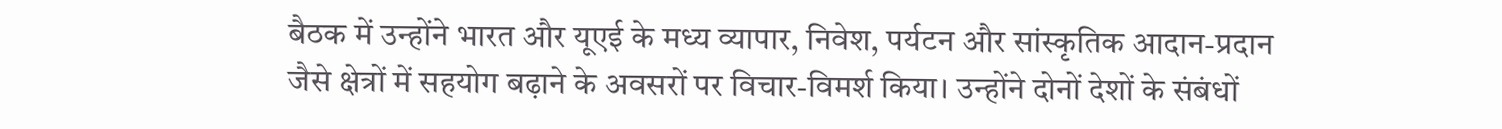बैठक में उन्होंने भारत और यूएई के मध्य व्यापार, निवेश, पर्यटन और सांस्कृतिक आदान-प्रदान जैसे क्षेत्रों में सहयोग बढ़ाने के अवसरों पर विचार-विमर्श किया। उन्होंने दोनों देशों के संबंधों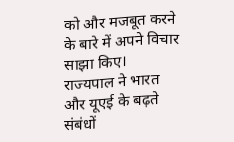को और मजबूत करने के बारे में अपने विचार साझा किए।
राज्यपाल ने भारत और यूएई के बढ़ते संबंधों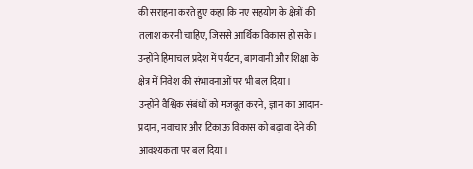की सराहना करते हुए कहा कि नए सहयोग के क्षेत्रों की तलाश करनी चाहिए, जिससे आर्थिक विकास हो सके। उन्होंने हिमाचल प्रदेश में पर्यटन, बागवानी और शिक्षा के क्षेत्र में निवेश की संभावनाओं पर भी बल दिया।
उन्होंने वैश्विक संबंधों को मजबूत करने, ज्ञान का आदान-प्रदान, नवाचार और टिकाऊ विकास को बढ़ावा देने की आवश्यकता पर बल दिया।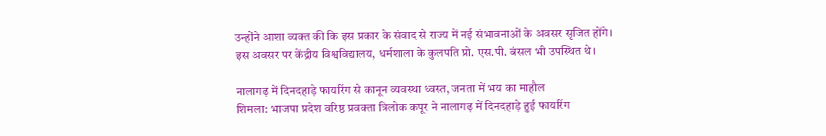उन्होंने आशा व्यक्त की कि इस प्रकार के संवाद से राज्य में नई संभावनाओं के अवसर सृजित होंगे।
इस अवसर पर केंद्रीय विश्वविद्यालय, धर्मशाला के कुलपति प्रो. एस.पी. बंसल भी उपस्थित थे।

नालागढ़ में दिनदहाड़े फायरिंग से कानून व्यवस्था ध्वस्त, जनता में भय का माहौल
शिमला: भाजपा प्रदेश वरिष्ठ प्रवक्ता त्रिलोक कपूर ने नालागढ़ में दिनदहाड़े हुई फायरिंग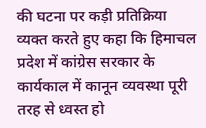की घटना पर कड़ी प्रतिक्रिया व्यक्त करते हुए कहा कि हिमाचल प्रदेश में कांग्रेस सरकार के कार्यकाल में कानून व्यवस्था पूरी तरह से ध्वस्त हो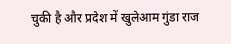चुकी है और प्रदेश में खुलेआम गुंडा राज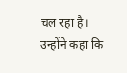चल रहा है।
उन्होंने कहा कि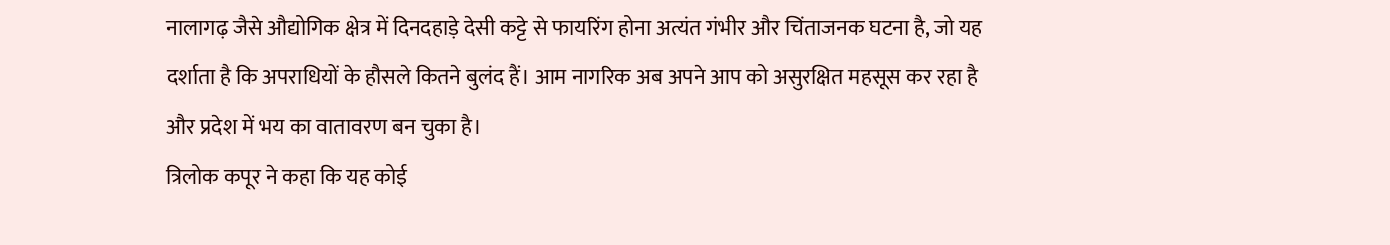नालागढ़ जैसे औद्योगिक क्षेत्र में दिनदहाड़े देसी कट्टे से फायरिंग होना अत्यंत गंभीर और चिंताजनक घटना है, जो यह दर्शाता है कि अपराधियों के हौसले कितने बुलंद हैं। आम नागरिक अब अपने आप को असुरक्षित महसूस कर रहा है और प्रदेश में भय का वातावरण बन चुका है।
त्रिलोक कपूर ने कहा कि यह कोई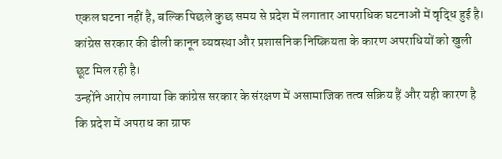एकल घटना नहीं है, बल्कि पिछले कुछ समय से प्रदेश में लगातार आपराधिक घटनाओं में वृद्धि हुई है। कांग्रेस सरकार की ढीली कानून व्यवस्था और प्रशासनिक निष्क्रियता के कारण अपराधियों को खुली छूट मिल रही है।
उन्होंने आरोप लगाया कि कांग्रेस सरकार के संरक्षण में असामाजिक तत्व सक्रिय हैं और यही कारण है कि प्रदेश में अपराध का ग्राफ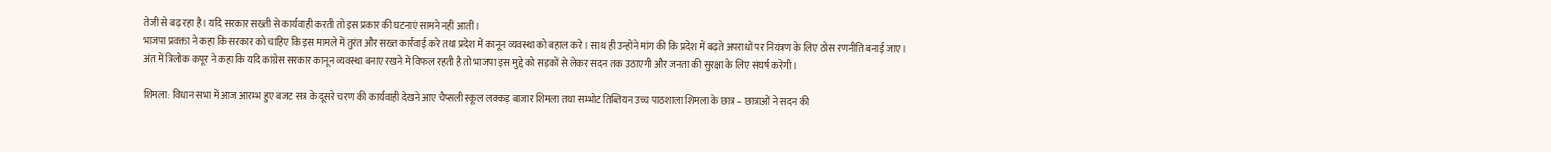तेजी से बढ़ रहा है। यदि सरकार सख्ती से कार्यवाही करती तो इस प्रकार की घटनाएं सामने नहीं आतीं।
भाजपा प्रवक्ता ने कहा कि सरकार को चाहिए कि इस मामले में तुरंत और सख्त कार्रवाई करे तथा प्रदेश में कानून व्यवस्था को बहाल करे। साथ ही उन्होंने मांग की कि प्रदेश में बढ़ते अपराधों पर नियंत्रण के लिए ठोस रणनीति बनाई जाए।
अंत में त्रिलोक कपूर ने कहा कि यदि कांग्रेस सरकार कानून व्यवस्था बनाए रखने में विफल रहती है तो भाजपा इस मुद्दे को सड़कों से लेकर सदन तक उठाएगी और जनता की सुरक्षा के लिए संघर्ष करेगी।

शिमला: विधान सभा में आज आरम्भ हुए बजट सत्र के दूसरे चरण की कार्यवाही देखने आए चैप्सली स्कूल लक्कड़ बाजार शिमला तथा सम्भोट तिब्तियन उच्च पाठशाला शिमला के छात्र – छात्राओं ने सदन की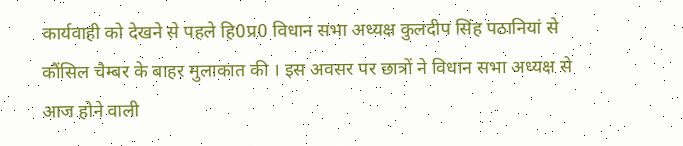कार्यवाही को देखने से पहले हि0प्र0 विधान सभा अध्यक्ष कुलदीप सिंह पठानियां से कौंसिल चैम्बर के बाहर मुलाकात की । इस अवसर पर छात्रों ने विधान सभा अध्यक्ष से आज होने वाली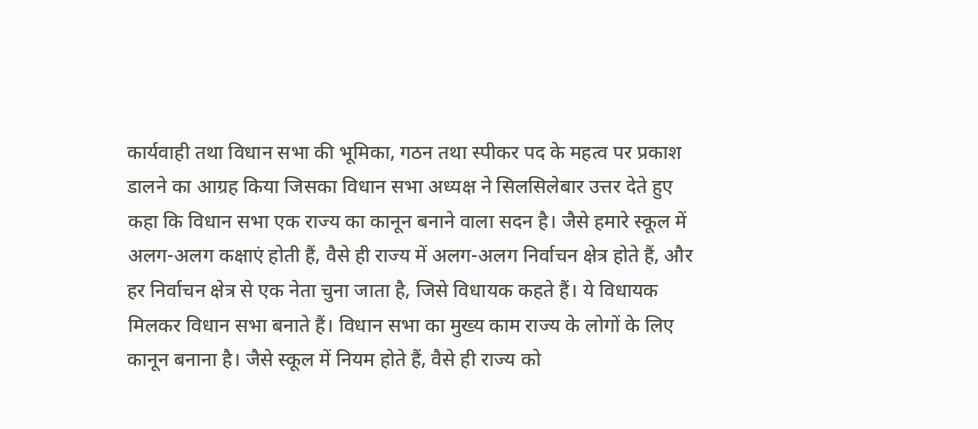कार्यवाही तथा विधान सभा की भूमिका, गठन तथा स्पीकर पद के महत्व पर प्रकाश डालने का आग्रह किया जिसका विधान सभा अध्यक्ष ने सिलसिलेबार उत्तर देते हुए कहा कि विधान सभा एक राज्य का कानून बनाने वाला सदन है। जैसे हमारे स्कूल में अलग-अलग कक्षाएं होती हैं, वैसे ही राज्य में अलग-अलग निर्वाचन क्षेत्र होते हैं, और हर निर्वाचन क्षेत्र से एक नेता चुना जाता है, जिसे विधायक कहते हैं। ये विधायक मिलकर विधान सभा बनाते हैं। विधान सभा का मुख्य काम राज्य के लोगों के लिए कानून बनाना है। जैसे स्कूल में नियम होते हैं, वैसे ही राज्य को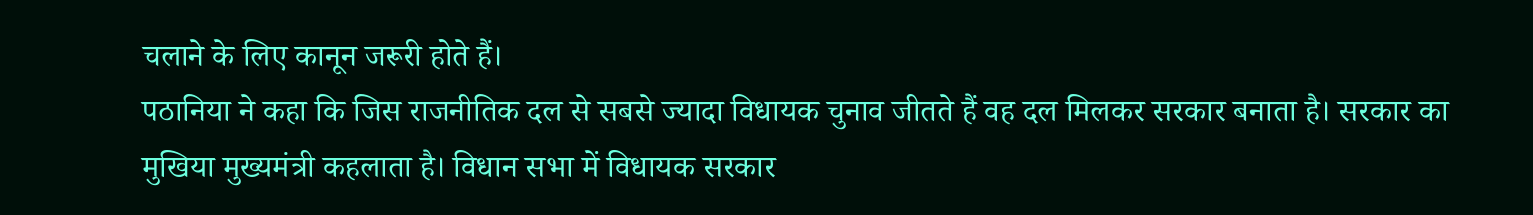चलाने के लिए कानून जरूरी होते हैं।
पठानिया ने कहा कि जिस राजनीतिक दल से सबसे ज्यादा विधायक चुनाव जीतते हैं वह दल मिलकर सरकार बनाता है। सरकार का मुखिया मुख्यमंत्री कहलाता है। विधान सभा में विधायक सरकार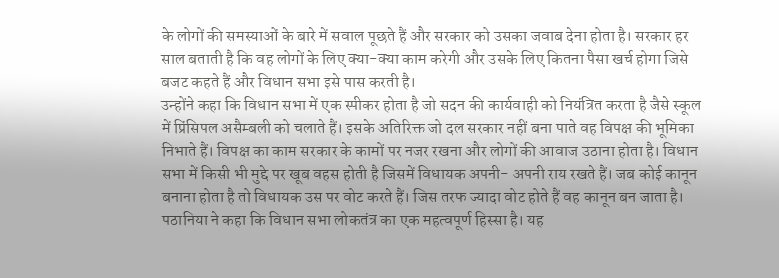के लोगों की समस्याओं के बारे में सवाल पूछते हैं और सरकार को उसका जवाब देना होता है। सरकार हर साल बताती है कि वह लोगों के लिए क्या-क्या काम करेगी और उसके लिए कितना पैसा खर्च होगा जिसे बजट कहते हैं और विधान सभा इसे पास करती है।
उन्होंने कहा कि विधान सभा में एक स्पीकर होता है जो सदन की कार्यवाही को नियंत्रित करता है जैसे स्कूल में प्रिंसिपल असैम्बली को चलाते हैं। इसके अतिरिक्त जो दल सरकार नहीं बना पाते वह विपक्ष की भूमिका निभाते हैं। विपक्ष का काम सरकार के कामों पर नजर रखना और लोगों की आवाज उठाना होता है। विधान सभा में किसी भी मुद्दे पर खूब वहस होती है जिसमें विधायक अपनी- अपनी राय रखते हैं। जब कोई कानून बनाना होता है तो विधायक उस पर वोट करते हैं। जिस तरफ ज्यादा वोट होते हैं वह कानून बन जाता है।
पठानिया ने कहा कि विधान सभा लोकतंत्र का एक महत्वपूर्ण हिस्सा है। यह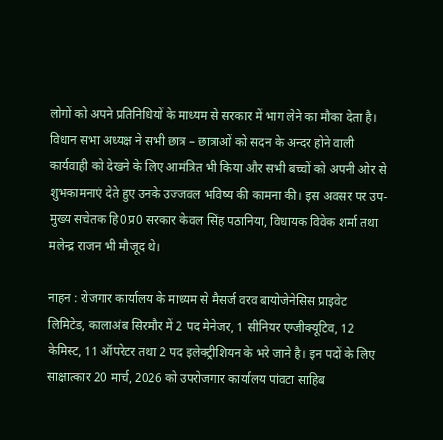लोगों को अपने प्रतिनिधियों के माध्यम से सरकार में भाग लेने का मौका देता है। विधान सभा अध्यक्ष ने सभी छात्र – छात्राओं को सदन के अन्दर होने वाली कार्यवाही को देखने के लिए आमंत्रित भी किया और सभी बच्चों को अपनी ओर से शुभकामनाएं देते हुए उनके उज्जवल भविष्य की कामना की। इस अवसर पर उप-मुख्य सचेतक हि0प्र0 सरकार केवल सिंह पठानिया, विधायक विवेक शर्मा तथा मलेन्द्र राजन भी मौजूद थे।

नाहन : रोजगार कार्यालय के माध्यम से मैसर्ज वरव बायोजेनेसिस प्राइवेट लिमिटेड, कालाअंब सिरमौर में 2 पद मेनेजर, 1 सीनियर एग्जीक्यूटिव, 12 केमिस्ट, 11 ऑपरेटर तथा 2 पद इलेक्ट्रीशियन के भरे जाने है। इन पदों के लिए साक्षात्कार 20 मार्च, 2026 को उपरोजगार कार्यालय पांवटा साहिब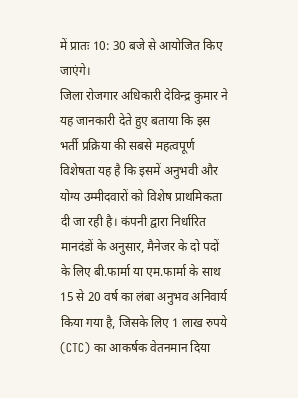में प्रातः 10: 30 बजे से आयोजित किए जाएंगे।
जिला रोजगार अधिकारी देविन्द्र कुमार ने यह जानकारी देते हुए बताया कि इस भर्ती प्रक्रिया की सबसे महत्वपूर्ण विशेषता यह है कि इसमें अनुभवी और योग्य उम्मीदवारों को विशेष प्राथमिकता दी जा रही है। कंपनी द्वारा निर्धारित मानदंडों के अनुसार, मैनेजर के दो पदों के लिए बी.फार्मा या एम.फार्मा के साथ 15 से 20 वर्ष का लंबा अनुभव अनिवार्य किया गया है, जिसके लिए 1 लाख रुपये (CTC) का आकर्षक वेतनमान दिया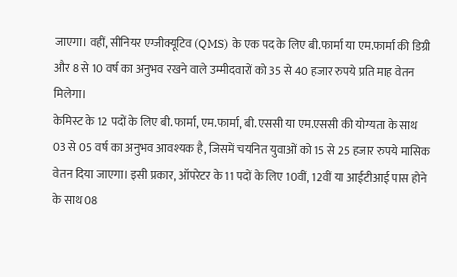जाएगा। वहीं, सीनियर एग्जीक्यूटिव (QMS) के एक पद के लिए बी.फार्मा या एम.फार्मा की डिग्री और 8 से 10 वर्ष का अनुभव रखने वाले उम्मीदवारों को 35 से 40 हजार रुपये प्रति माह वेतन मिलेगा।
केमिस्ट के 12 पदों के लिए बी.फार्मा, एम.फार्मा, बी.एससी या एम.एससी की योग्यता के साथ 03 से 05 वर्ष का अनुभव आवश्यक है, जिसमें चयनित युवाओं को 15 से 25 हजार रुपये मासिक वेतन दिया जाएगा। इसी प्रकार, ऑपरेटर के 11 पदों के लिए 10वीं, 12वीं या आईटीआई पास होने के साथ 08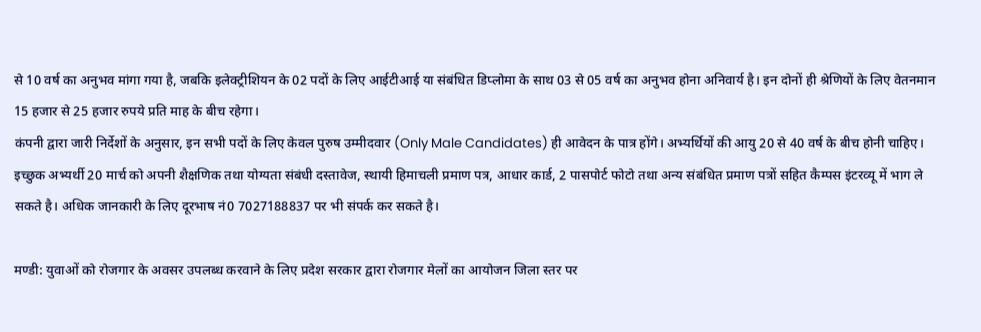से 10 वर्ष का अनुभव मांगा गया है, जबकि इलेक्ट्रीशियन के 02 पदों के लिए आईटीआई या संबंधित डिप्लोमा के साथ 03 से 05 वर्ष का अनुभव होना अनिवार्य है। इन दोनों ही श्रेणियों के लिए वेतनमान 15 हजार से 25 हजार रुपये प्रति माह के बीच रहेगा।
कंपनी द्वारा जारी निर्देशों के अनुसार, इन सभी पदों के लिए केवल पुरुष उम्मीदवार (Only Male Candidates) ही आवेदन के पात्र होंगे। अभ्यर्थियों की आयु 20 से 40 वर्ष के बीच होनी चाहिए।
इच्छुक अभ्यर्थी 20 मार्च को अपनी शैक्षणिक तथा योग्यता संबंधी दस्तावेज, स्थायी हिमाचली प्रमाण पत्र, आधार कार्ड, 2 पासपोर्ट फोटो तथा अन्य संबंधित प्रमाण पत्रों सहित कैम्पस इंटरव्यू में भाग ले सकते है। अधिक जानकारी के लिए दूरभाष नं0 7027188837 पर भी संपर्क कर सकते है।

मण्डी: युवाओं को रोजगार के अवसर उपलब्ध करवाने के लिए प्रदेश सरकार द्वारा रोजगार मेलों का आयोजन जिला स्तर पर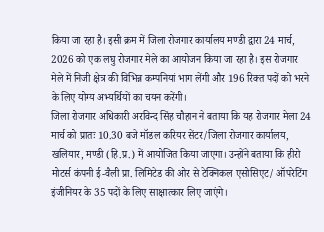किया जा रहा है। इसी क्रम में जिला रोजगार कार्यालय मण्डी द्वारा 24 मार्च, 2026 को एक लघु रोजगार मेले का आयोजन किया जा रहा है। इस रोजगार मेले में निजी क्षेत्र की विभिन्न कम्पनियां भाग लेंगी और 196 रिक्त पदों को भरने के लिए योग्य अभ्यर्थियों का चयन करेंगी।
जिला रोजगार अधिकारी अरविन्द सिंह चौहान ने बताया कि यह रोजगार मेला 24 मार्च को प्रातः 10.30 बजे मॉडल करियर सेंटर/जिला रोजगार कार्यालय, खलियार, मण्डी (हि.प्र.) में आयोजित किया जाएगा। उन्होंने बताया कि हीरो मोटर्स कंपनी ई-वैली प्रा. लिमिटेड की ओर से टेक्निकल एसोसिएट/ ऑपरेटिंग इंजीनियर के 35 पदों के लिए साक्षात्कार लिए जाएंगे।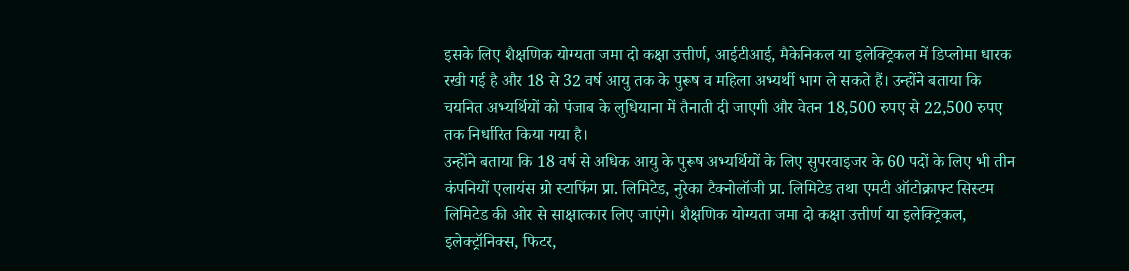इसके लिए शैक्षणिक योग्यता जमा दो कक्षा उत्तीर्ण, आईटीआई, मैकेनिकल या इलेक्ट्रिकल में डिप्लोमा धारक रखी गई है और 18 से 32 वर्ष आयु तक के पुरूष व महिला अभ्यर्थी भाग ले सकते हैं। उन्होंने बताया कि चयनित अभ्यर्थियों को पंजाब के लुधियाना में तैनाती दी जाएगी और वेतन 18,500 रुपए से 22,500 रुपए तक निर्धारित किया गया है।
उन्होंने बताया कि 18 वर्ष से अधिक आयु के पुरूष अभ्यर्थियों के लिए सुपरवाइजर के 60 पदों के लिए भी तीन कंपनियों एलायंस ग्रो स्टाफिंग प्रा. लिमिटेड, नुरेका टैक्नोलॉजी प्रा. लिमिटेड तथा एमटी ऑटोक्राफ्ट सिस्टम लिमिटेड की ओर से साक्षात्कार लिए जाएंगे। शैक्षणिक योग्यता जमा दो कक्षा उत्तीर्ण या इलेक्ट्रिकल, इलेक्ट्रॉनिक्स, फिटर,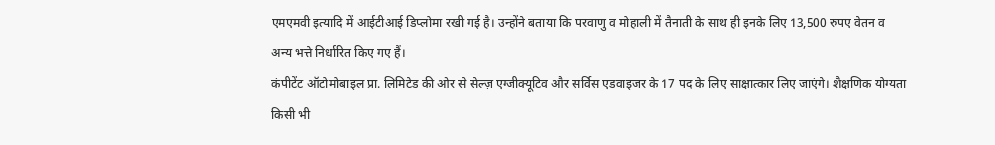एमएमवी इत्यादि में आईटीआई डिप्लोमा रखी गई है। उन्होंने बताया कि परवाणु व मोहाली में तैनाती के साथ ही इनके लिए 13,500 रुपए वेतन व अन्य भत्ते निर्धारित किए गए हैं।
कंपीटेंट ऑटोमोबाइल प्रा. लिमिटेड की ओर से सेल्ज़ एग्जीक्यूटिव और सर्विस एडवाइजर के 17 पद के लिए साक्षात्कार लिए जाएंगे। शैक्षणिक योग्यता किसी भी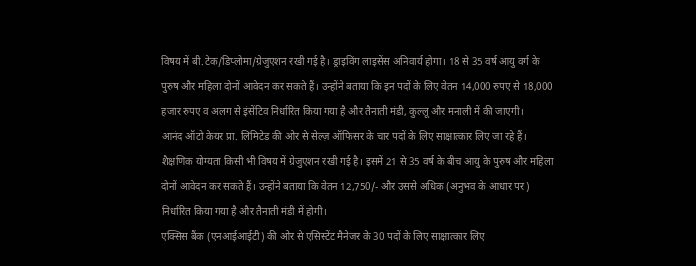विषय में बी.टेक/डिप्लोमा/ग्रेजुएशन रखी गई है। ड्राइविंग लाइसेंस अनिवार्य होगा। 18 से 35 वर्ष आयु वर्ग के पुरुष और महिला दोनों आवेदन कर सकते हैं। उन्होंने बताया कि इन पदों के लिए वेतन 14,000 रुपए से 18,000 हजार रुपए व अलग से इंसेंटिव निर्धारित किया गया है और तैनाती मंडी, कुल्लू और मनाली में की जाएगी।
आनंद ऑटो केयर प्रा. लिमिटेड की ओर से सेल्ज़ ऑफिसर के चार पदों के लिए साक्षात्कार लिए जा रहे हैं। शैक्षणिक योग्यता किसी भी विषय में ग्रेजुएशन रखी गई है। इसमें 21 से 35 वर्ष के बीच आयु के पुरुष और महिला दोनों आवेदन कर सकते हैं। उन्होंने बताया कि वेतन 12,750/- और उससे अधिक (अनुभव के आधार पर) निर्धारित किया गया है और तैनाती मंडी में होगी।
एक्सिस बैंक (एनआईआईटी) की ओर से एसिस्टेंट मैनेजर के 30 पदों के लिए साक्षात्कार लिए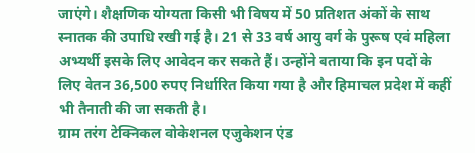जाएंगे। शैक्षणिक योग्यता किसी भी विषय में 50 प्रतिशत अंकों के साथ स्नातक की उपाधि रखी गई है। 21 से 33 वर्ष आयु वर्ग के पुरूष एवं महिला अभ्यर्थी इसके लिए आवेदन कर सकते हैं। उन्होंने बताया कि इन पदों के लिए वेतन 36,500 रुपए निर्धारित किया गया है और हिमाचल प्रदेश में कहीं भी तैनाती की जा सकती है।
ग्राम तरंग टेक्निकल वोकेशनल एजुकेशन एंड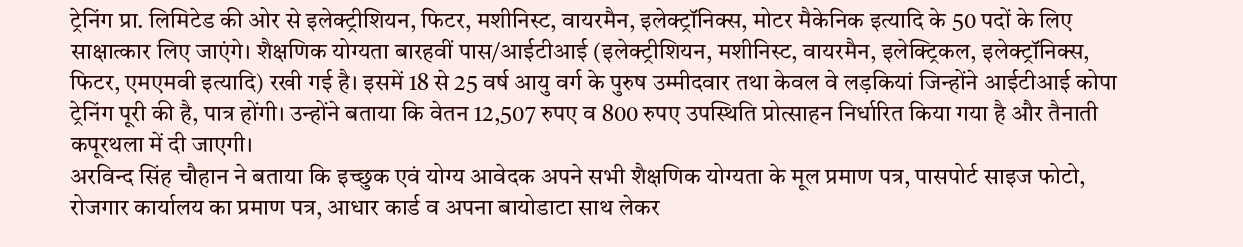ट्रेनिंग प्रा. लिमिटेड की ओर से इलेक्ट्रीशियन, फिटर, मशीनिस्ट, वायरमैन, इलेक्ट्रॉनिक्स, मोटर मैकेनिक इत्यादि के 50 पदों के लिए साक्षात्कार लिए जाएंगे। शैक्षणिक योग्यता बारहवीं पास/आईटीआई (इलेक्ट्रीशियन, मशीनिस्ट, वायरमैन, इलेक्ट्रिकल, इलेक्ट्रॉनिक्स, फिटर, एमएमवी इत्यादि) रखी गई है। इसमें 18 से 25 वर्ष आयु वर्ग के पुरुष उम्मीदवार तथा केवल वे लड़कियां जिन्होंने आईटीआई कोपा ट्रेनिंग पूरी की है, पात्र होंगी। उन्होंने बताया कि वेतन 12,507 रुपए व 800 रुपए उपस्थिति प्रोत्साहन निर्धारित किया गया है और तैनाती कपूरथला में दी जाएगी।
अरविन्द सिंह चौहान ने बताया कि इच्छुक एवं योग्य आवेदक अपने सभी शैक्षणिक योग्यता के मूल प्रमाण पत्र, पासपोर्ट साइज फोटो, रोजगार कार्यालय का प्रमाण पत्र, आधार कार्ड व अपना बायोडाटा साथ लेकर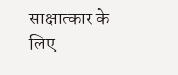साक्षात्कार के लिए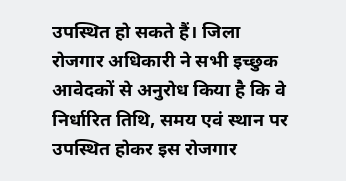उपस्थित हो सकते हैं। जिला रोजगार अधिकारी ने सभी इच्छुक आवेदकों से अनुरोध किया है कि वे निर्धारित तिथि, समय एवं स्थान पर उपस्थित होकर इस रोजगार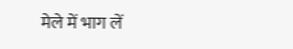मेले में भाग लें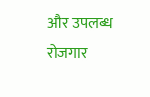और उपलब्ध रोजगार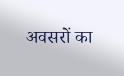अवसरों का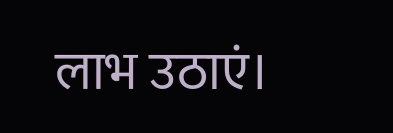लाभ उठाएं।